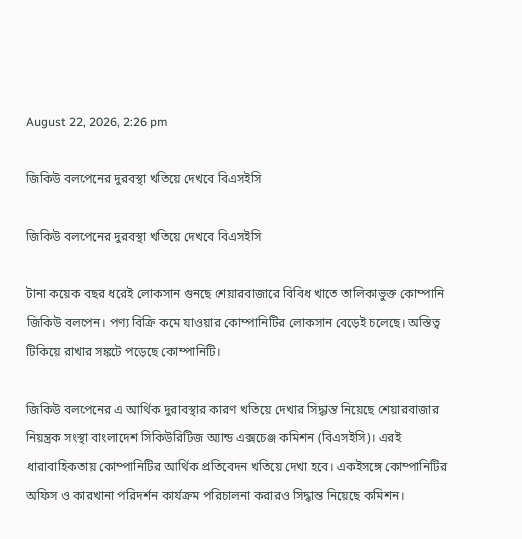August 22, 2026, 2:26 pm

জিকিউ বলপেনের দুরবস্থা খতিয়ে দেখবে বিএসইসি

জিকিউ বলপেনের দুরবস্থা খতিয়ে দেখবে বিএসইসি

টানা কয়েক বছর ধরেই লোকসান গুনছে শেয়ারবাজারে বিবিধ খাতে তালিকাভুক্ত কোম্পানি জিকিউ বলপেন। পণ্য বিক্রি কমে যাওয়ার কোম্পানিটির লোকসান বেড়েই চলেছে। অস্তিত্ব টিকিয়ে রাখার সঙ্কটে পড়েছে কোম্পানিটি।

জিকিউ বলপেনের এ আর্থিক দুরাবস্থার কারণ খতিয়ে দেখার সিদ্ধান্ত নিয়েছে শেয়ারবাজার নিয়ন্ত্রক সংস্থা বাংলাদেশ সিকিউরিটিজ অ্যান্ড এক্সচেঞ্জ কমিশন (বিএসইসি)। এরই ধারাবাহিকতায় কোম্পানিটির আর্থিক প্রতিবেদন খতিয়ে দেখা হবে। একইসঙ্গে কোম্পানিটির অফিস ও কারখানা পরিদর্শন কার্যক্রম পরিচালনা করারও সিদ্ধান্ত নিয়েছে কমিশন।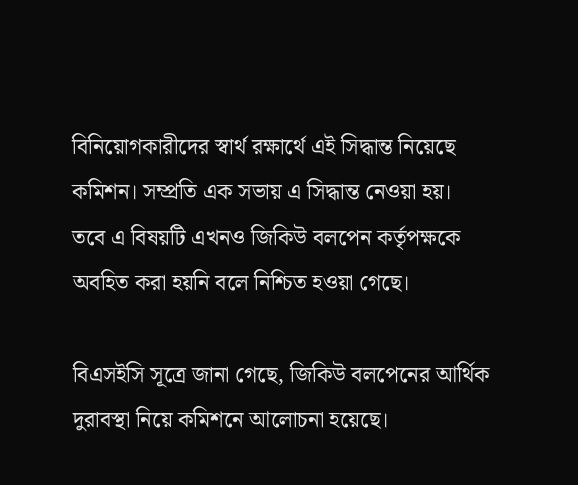বিনিয়োগকারীদের স্বার্থ রক্ষার্থে এই সিদ্ধান্ত নিয়েছে কমিশন। সম্প্রতি এক সভায় এ সিদ্ধান্ত নেওয়া হয়। তবে এ বিষয়টি এখনও জিকিউ বলপেন কর্তৃপক্ষকে অবহিত করা হয়নি বলে নিশ্চিত হওয়া গেছে।

বিএসইসি সূত্রে জানা গেছে, জিকিউ বলপেনের আর্থিক দুরাবস্থা নিয়ে কমিশনে আলোচনা হয়েছে।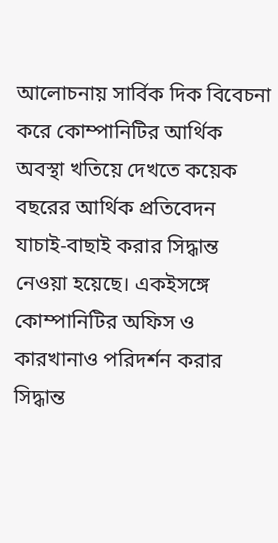আলোচনায় সার্বিক দিক বিবেচনা করে কোম্পানিটির আর্থিক অবস্থা খতিয়ে দেখতে কয়েক বছরের আর্থিক প্রতিবেদন যাচাই-বাছাই করার সিদ্ধান্ত নেওয়া হয়েছে। একইসঙ্গে কোম্পানিটির অফিস ও কারখানাও পরিদর্শন করার সিদ্ধান্ত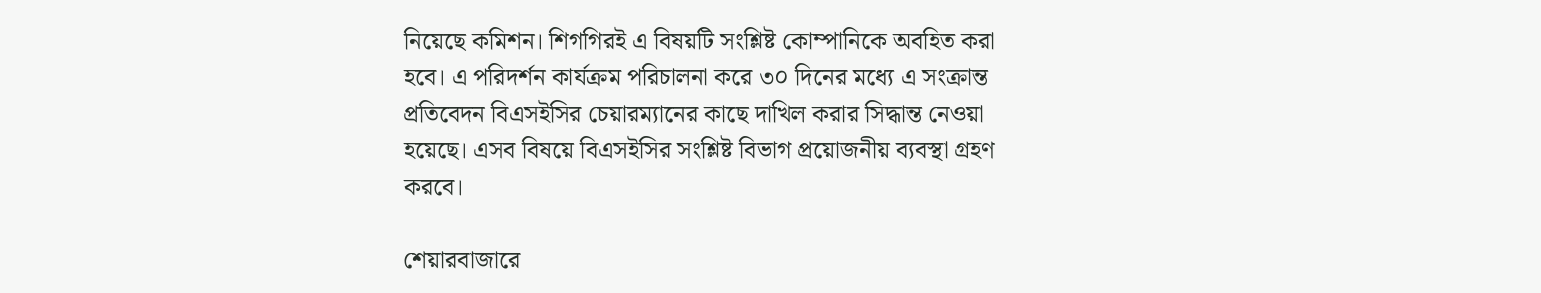নিয়েছে কমিশন। শিগগিরই এ বিষয়টি সংশ্লিষ্ট কোম্পানিকে অবহিত করা হবে। এ পরিদর্শন কার্যক্রম পরিচালনা করে ৩০ দিনের মধ্যে এ সংক্রান্ত প্রতিবেদন বিএসইসির চেয়ারম্যানের কাছে দাখিল করার সিদ্ধান্ত নেওয়া হয়েছে। এসব বিষয়ে বিএসইসির সংশ্লিষ্ট বিভাগ প্রয়োজনীয় ব্যবস্থা গ্রহণ করবে।

শেয়ারবাজারে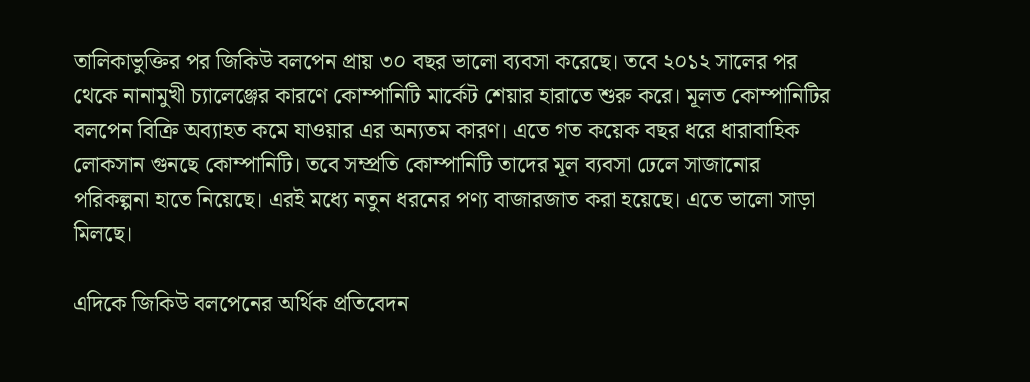তালিকাভুক্তির পর জিকিউ বলপেন প্রায় ৩০ বছর ভালো ব্যবসা করেছে। তবে ২০১২ সালের পর থেকে নানামুখী চ্যালেঞ্জের কারণে কোম্পানিটি মার্কেট শেয়ার হারাতে শুরু করে। মূলত কোম্পানিটির বলপেন বিক্রি অব্যাহত কমে যাওয়ার এর অন্যতম কারণ। এতে গত কয়েক বছর ধরে ধারাবাহিক লোকসান গুনছে কোম্পানিটি। তবে সম্প্রতি কোম্পানিটি তাদের মূল ব্যবসা ঢেলে সাজানোর পরিকল্পনা হাতে নিয়েছে। এরই মধ্যে নতুন ধরনের পণ্য বাজারজাত করা হয়েছে। এতে ভালো সাড়া মিলছে।

এদিকে জিকিউ বলপেনের অর্থিক প্রতিবেদন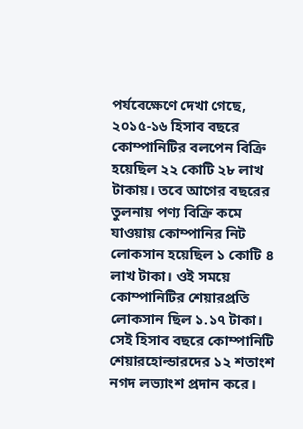পর্যবেক্ষেণে দেখা গেছে, ২০১৫-১৬ হিসাব বছরে কোম্পানিটির বলপেন বিক্রি হয়েছিল ২২ কোটি ২৮ লাখ টাকায়। তবে আগের বছরের তুলনায় পণ্য বিক্রি কমে যাওয়ায় কোম্পানির নিট লোকসান হয়েছিল ১ কোটি ৪ লাখ টাকা। ওই সময়ে কোম্পানিটির শেয়ারপ্রতি লোকসান ছিল ১.১৭ টাকা। সেই হিসাব বছরে কোম্পানিটি শেয়ারহোল্ডারদের ১২ শতাংশ নগদ লভ্যাংশ প্রদান করে।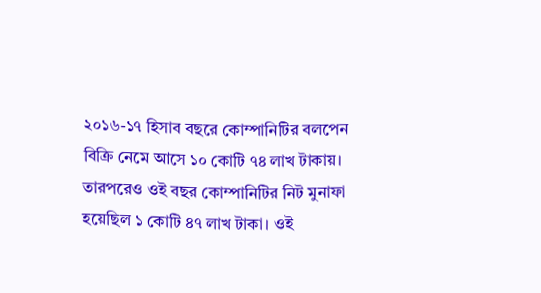২০১৬-১৭ হিসাব বছরে কোম্পানিটির বলপেন বিক্রি নেমে আসে ১০ কোটি ৭৪ লাখ টাকায়। তারপরেও ওই বছর কোম্পানিটির নিট মুনাফা হয়েছিল ১ কোটি ৪৭ লাখ টাকা। ওই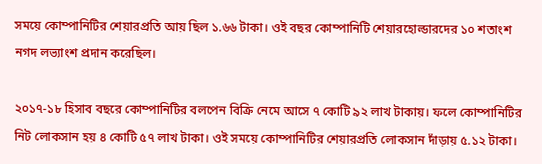সময়ে কোম্পানিটির শেয়ারপ্রতি আয় ছিল ১.৬৬ টাকা। ওই বছর কোম্পানিটি শেয়ারহোল্ডারদের ১০ শতাংশ নগদ লভ্যাংশ প্রদান করেছিল।

২০১৭-১৮ হিসাব বছরে কোম্পানিটির বলপেন বিক্রি নেমে আসে ৭ কোটি ৯২ লাখ টাকায়। ফলে কোম্পানিটির নিট লোকসান হয় ৪ কোটি ৫৭ লাখ টাকা। ওই সময়ে কোম্পানিটির শেয়ারপ্রতি লোকসান দাঁড়ায় ৫.১২ টাকা।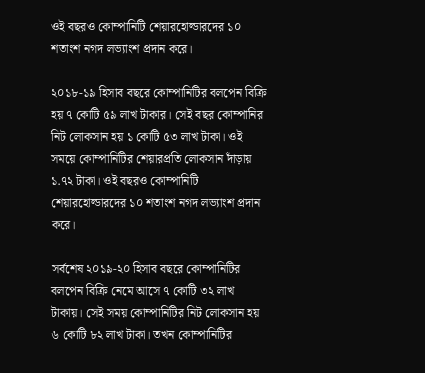ওই বছরও কোম্পানিটি শেয়ারহোল্ডারদের ১০ শতাংশ নগদ লভ্যাংশ প্রদান করে।

২০১৮-১৯ হিসাব বছরে কোম্পানিটির বলপেন বিক্রি হয় ৭ কোটি ৫৯ লাখ টাকার। সেই বছর কোম্পানির নিট লোকসান হয় ১ কোটি ৫৩ লাখ টাকা। ওই সময়ে কোম্পানিটির শেয়ারপ্রতি লোকসান দাঁড়ায় ১.৭২ টাকা। ওই বছরও কোম্পানিটি শেয়ারহোল্ডারদের ১০ শতাংশ নগদ লভ্যাংশ প্রদান করে।

সর্বশেষ ২০১৯-২০ হিসাব বছরে কোম্পানিটির বলপেন বিক্রি নেমে আসে ৭ কোটি ৩২ লাখ টাকায়। সেই সময় কোম্পানিটির নিট লোকসান হয় ৬ কোটি ৮২ লাখ টাকা। তখন কোম্পানিটির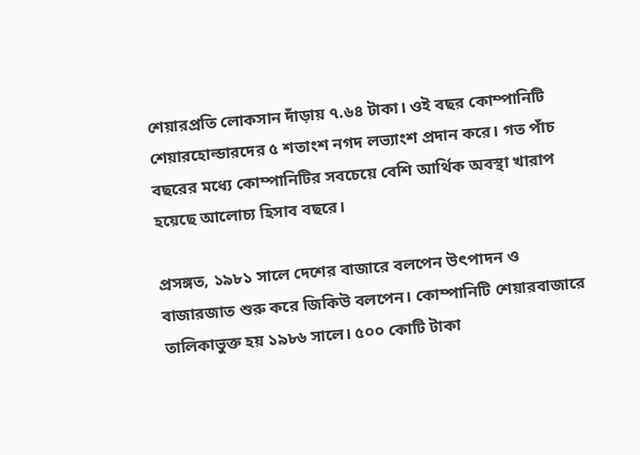শেয়ারপ্রতি লোকসান দাঁড়ায় ৭.৬৪ টাকা। ওই বছর কোম্পানিটি শেয়ারহোল্ডারদের ৫ শতাংশ নগদ লভ্যাংশ প্রদান করে। গত পাঁচ বছরের মধ্যে কোম্পানিটির সবচেয়ে বেশি আর্থিক অবস্থা খারাপ হয়েছে আলোচ্য হিসাব বছরে।

প্রসঙ্গত, ১৯৮১ সালে দেশের বাজারে বলপেন উৎপাদন ও বাজারজাত শুরু করে জিকিউ বলপেন। কোম্পানিটি শেয়ারবাজারে তালিকাভুক্ত হয় ১৯৮৬ সালে। ৫০০ কোটি টাকা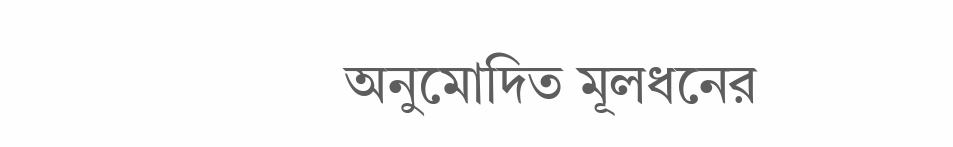অনুমোদিত মূলধনের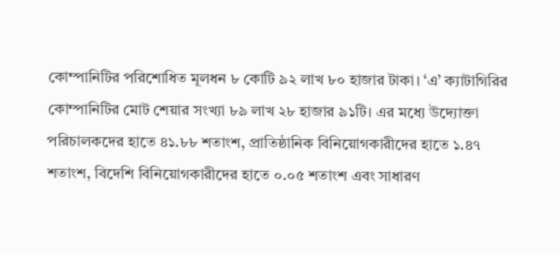কোম্পানিটির পরিশোধিত মূলধন ৮ কোটি ৯২ লাখ ৮০ হাজার টাকা। ‘এ’ ক্যাটাগিরির কোম্পানিটির মোট শেয়ার সংখ্যা ৮৯ লাখ ২৮ হাজার ৯১টি। এর মধ্যে উদ্যোক্তা পরিচালকদের হাতে ৪১.৮৮ শতাংশ, প্রাতিষ্ঠানিক বিনিয়োগকারীদের হাতে ১.৪৭ শতাংশ, বিদেশি বিনিয়োগকারীদের হাতে ০.০৫ শতাংশ এবং সাধারণ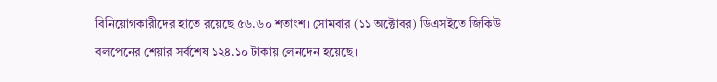বিনিয়োগকারীদের হাতে রয়েছে ৫৬.৬০ শতাংশ। সোমবার (১১ অক্টোবর) ডিএসইতে জিকিউ বলপেনের শেয়ার সর্বশেষ ১২৪.১০ টাকায় লেনদেন হয়েছে।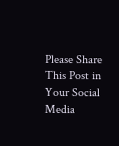Please Share This Post in Your Social Media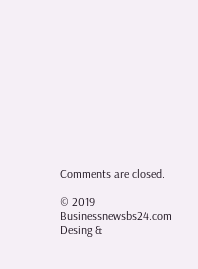Comments are closed.

© 2019 Businessnewsbs24.com
Desing &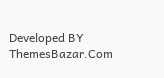Developed BY ThemesBazar.Com